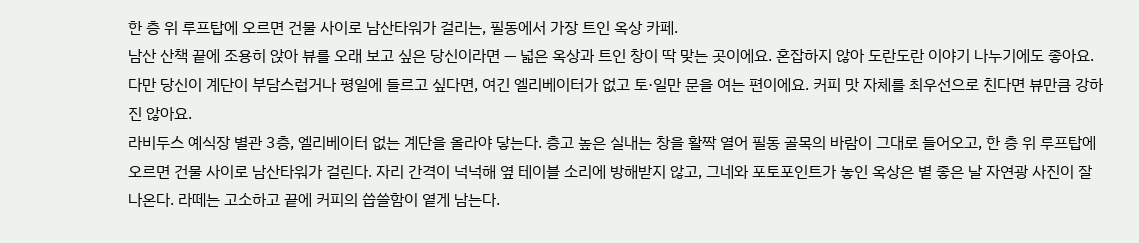한 층 위 루프탑에 오르면 건물 사이로 남산타워가 걸리는, 필동에서 가장 트인 옥상 카페.
남산 산책 끝에 조용히 앉아 뷰를 오래 보고 싶은 당신이라면 — 넓은 옥상과 트인 창이 딱 맞는 곳이에요. 혼잡하지 않아 도란도란 이야기 나누기에도 좋아요.
다만 당신이 계단이 부담스럽거나 평일에 들르고 싶다면, 여긴 엘리베이터가 없고 토·일만 문을 여는 편이에요. 커피 맛 자체를 최우선으로 친다면 뷰만큼 강하진 않아요.
라비두스 예식장 별관 3층, 엘리베이터 없는 계단을 올라야 닿는다. 층고 높은 실내는 창을 활짝 열어 필동 골목의 바람이 그대로 들어오고, 한 층 위 루프탑에 오르면 건물 사이로 남산타워가 걸린다. 자리 간격이 넉넉해 옆 테이블 소리에 방해받지 않고, 그네와 포토포인트가 놓인 옥상은 볕 좋은 날 자연광 사진이 잘 나온다. 라떼는 고소하고 끝에 커피의 씁쓸함이 옅게 남는다.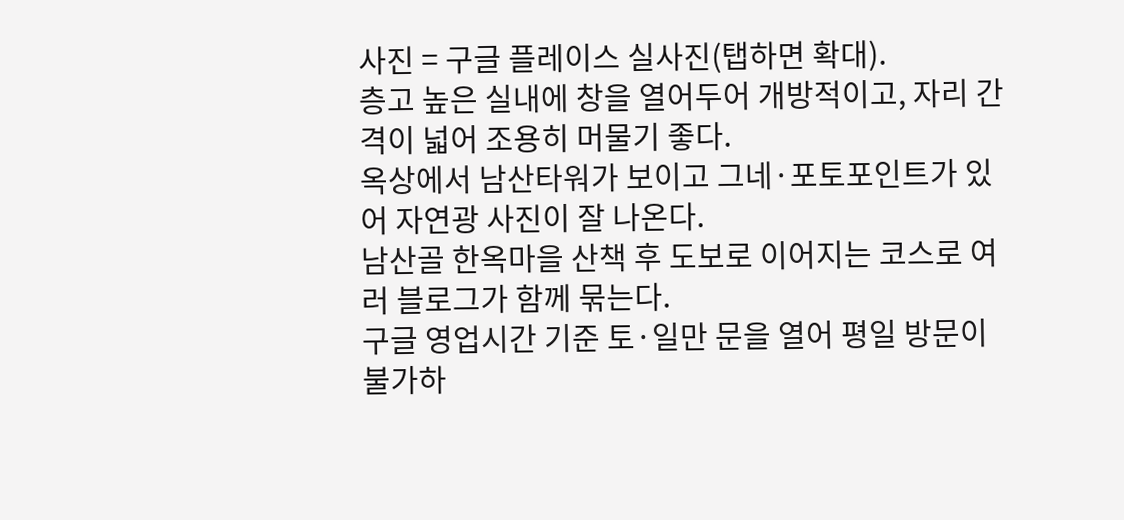사진 = 구글 플레이스 실사진(탭하면 확대).
층고 높은 실내에 창을 열어두어 개방적이고, 자리 간격이 넓어 조용히 머물기 좋다.
옥상에서 남산타워가 보이고 그네·포토포인트가 있어 자연광 사진이 잘 나온다.
남산골 한옥마을 산책 후 도보로 이어지는 코스로 여러 블로그가 함께 묶는다.
구글 영업시간 기준 토·일만 문을 열어 평일 방문이 불가하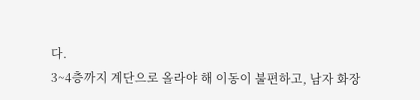다.
3~4층까지 계단으로 올라야 해 이동이 불편하고, 남자 화장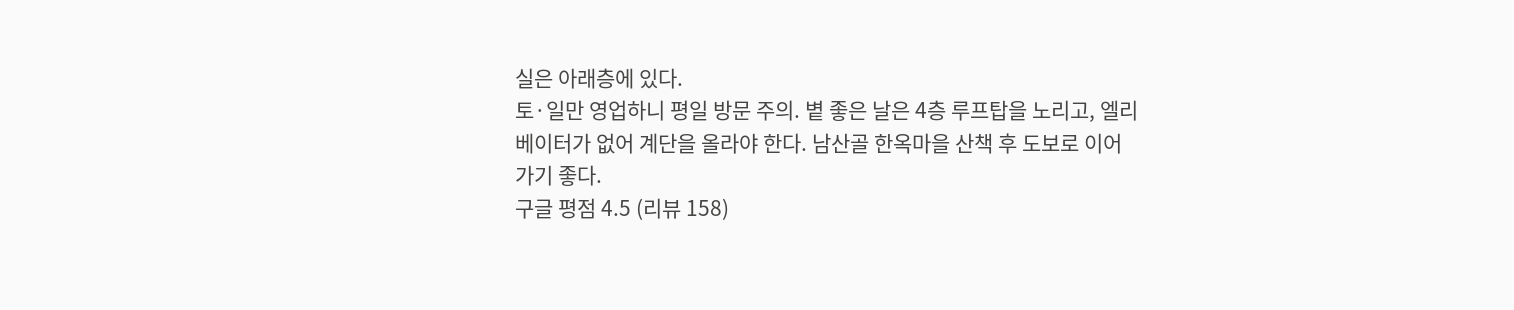실은 아래층에 있다.
토·일만 영업하니 평일 방문 주의. 볕 좋은 날은 4층 루프탑을 노리고, 엘리베이터가 없어 계단을 올라야 한다. 남산골 한옥마을 산책 후 도보로 이어 가기 좋다.
구글 평점 4.5 (리뷰 158)